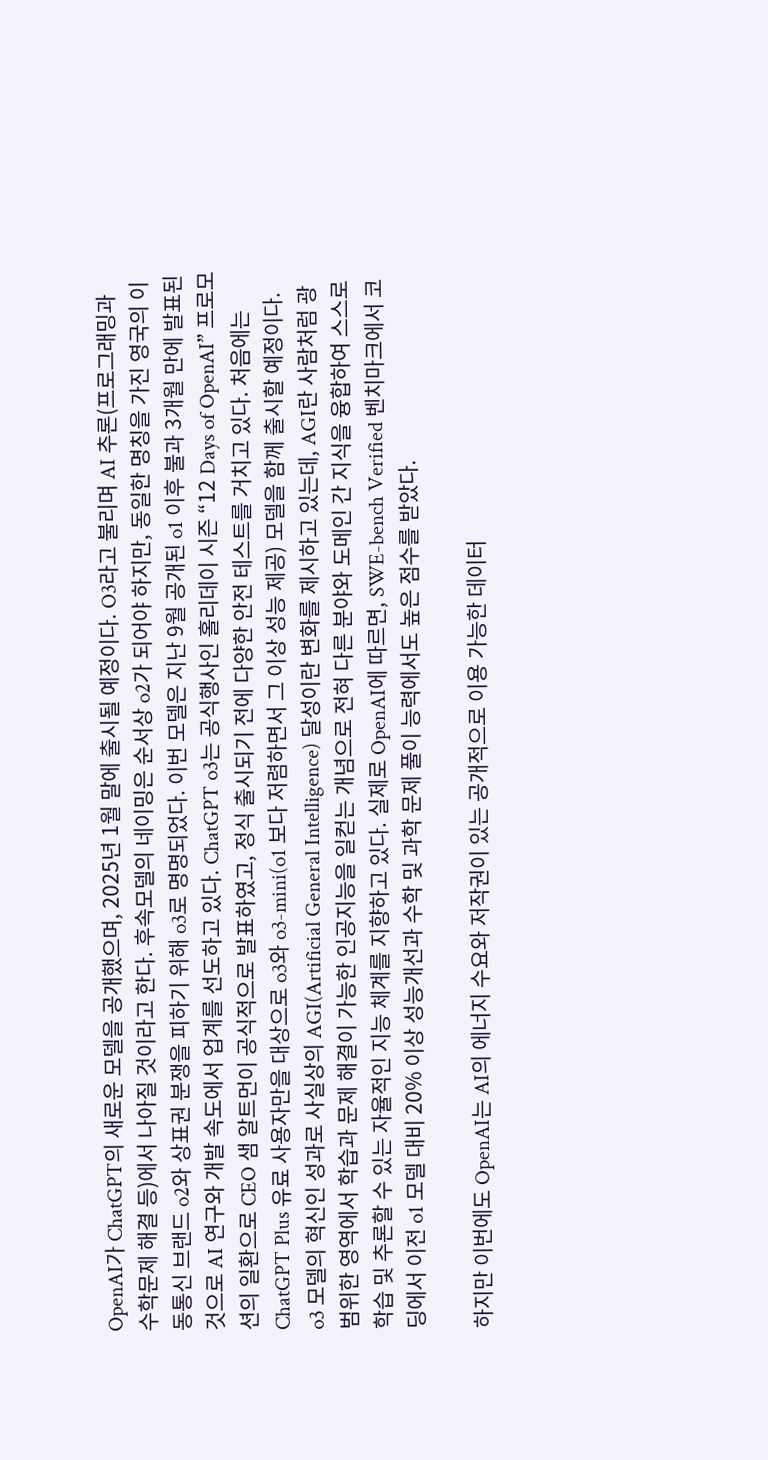OpenAI가 ChatGPT의 새로운 모델을 공개했으며, 2025년 1월 말에 출시될 예정이다. O3라고 불리며 AI 추론(프로그래밍과 수학문제 해결 등)에서 나아질 것이라고 한다. 후속모델의 네이밍은 순서상 o2가 되어야 하지만, 동일한 명칭을 가진 영국의 이동통신 브랜드 o2와 상표권 분쟁을 피하기 위해 o3로 명명되었다. 이번 모델은 지난 9월 공개된 o1 이후 불과 3개월 만에 발표된 것으로 AI 연구와 개발 속도에서 업계를 선도하고 있다. ChatGPT o3는 공식행사인 홀리데이 시즌 “12 Days of OpenAI” 프로모션의 일환으로 CEO 샘 알트먼이 공식적으로 발표하였고, 정식 출시되기 전에 다양한 안전 테스트를 거치고 있다. 처음에는 ChatGPT Plus 유료 사용자만을 대상으로 o3와 o3-mini(o1 보다 저렴하면서 그 이상 성능 제공) 모델을 함께 출시할 예정이다.
o3 모델의 혁신인 성과로 사실상의 AGI(Artificial General Intelligence) 달성이란 변화를 제시하고 있는데, AGI란 사람처럼 광범위한 영역에서 학습과 문제 해결이 가능한 인공지능을 일컫는 개념으로 전혀 다른 분야와 도메인 간 지식을 융합하여 스스로 학습 및 추론할 수 있는 자율적인 지능 체계를 지향하고 있다. 실제로 OpenAI에 따르면, SWE-bench Verified 벤치마크에서 코딩에서 이전 o1 모델 대비 20% 이상 성능개선과 수학 및 과학 문제 풀이 능력에서도 높은 점수를 받았다.

하지만 이번에도 OpenAI는 AI의 에너지 수요와 저작권이 있는 공개적으로 이용 가능한 데이터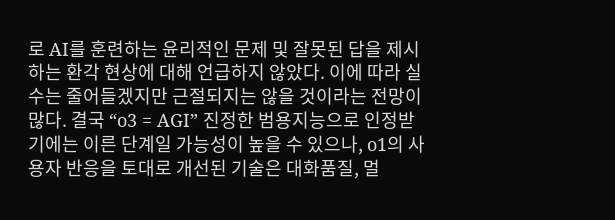로 AI를 훈련하는 윤리적인 문제 및 잘못된 답을 제시하는 환각 현상에 대해 언급하지 않았다. 이에 따라 실수는 줄어들겠지만 근절되지는 않을 것이라는 전망이 많다. 결국 “o3 = AGI” 진정한 범용지능으로 인정받기에는 이른 단계일 가능성이 높을 수 있으나, o1의 사용자 반응을 토대로 개선된 기술은 대화품질, 멀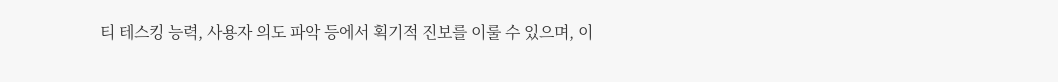티 테스킹 능력, 사용자 의도 파악 등에서 획기적 진보를 이룰 수 있으며, 이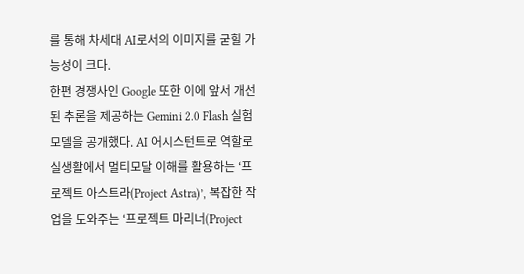를 통해 차세대 AI로서의 이미지를 굳힐 가능성이 크다.
한편 경쟁사인 Google 또한 이에 앞서 개선된 추론을 제공하는 Gemini 2.0 Flash 실험 모델을 공개했다. AI 어시스턴트로 역할로 실생활에서 멀티모달 이해를 활용하는 ‘프로젝트 아스트라(Project Astra)’, 복잡한 작업을 도와주는 ‘프로젝트 마리너(Project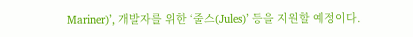Mariner)’, 개발자를 위한 ‘줄스(Jules)’ 등을 지원할 예정이다.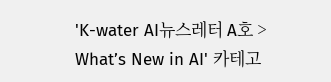'K-water AI뉴스레터 A호 > What’s New in AI' 카테고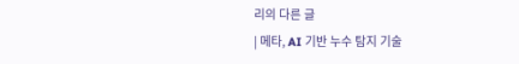리의 다른 글
| 메타, AI 기반 누수 탐지 기술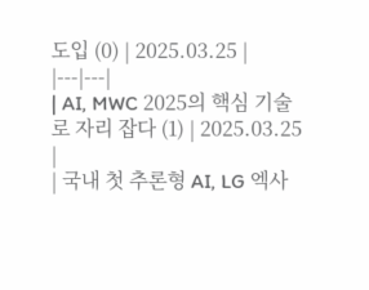도입 (0) | 2025.03.25 |
|---|---|
| AI, MWC 2025의 핵심 기술로 자리 잡다 (1) | 2025.03.25 |
| 국내 첫 추론형 AI, LG 엑사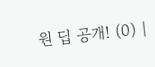원 딥 공개! (0) |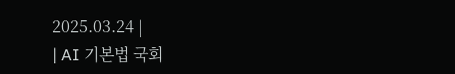2025.03.24 |
| AI 기본법 국회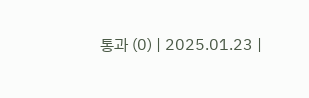통과 (0) | 2025.01.23 |